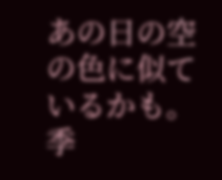あの日の空の色に似ているかも。
季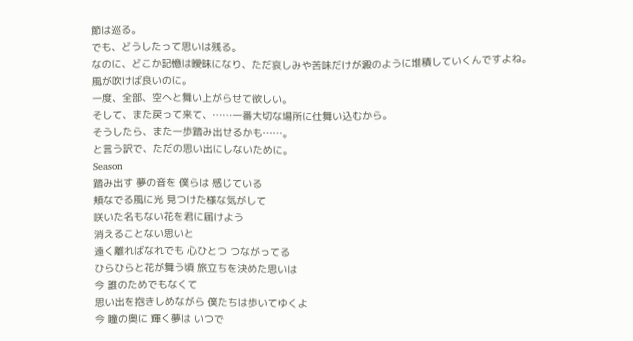節は巡る。
でも、どうしたって思いは残る。
なのに、どこか記憶は曖昧になり、ただ哀しみや苦味だけが澱のように堆積していくんですよね。
風が吹けば良いのに。
一度、全部、空へと舞い上がらせて欲しい。
そして、また戻って来て、……一番大切な場所に仕舞い込むから。
そうしたら、また一歩踏み出せるかも……。
と言う訳で、ただの思い出にしないために。
Season
踏み出す 夢の音を 僕らは 感じている
頬なでる風に光 見つけた様な気がして
咲いた名もない花を君に届けよう
消えることない思いと
遠く離ればなれでも 心ひとつ つながってる
ひらひらと花が舞う頃 旅立ちを決めた思いは
今 誰のためでもなくて
思い出を抱きしめながら 僕たちは歩いてゆくよ
今 瞳の奥に 輝く夢は いつで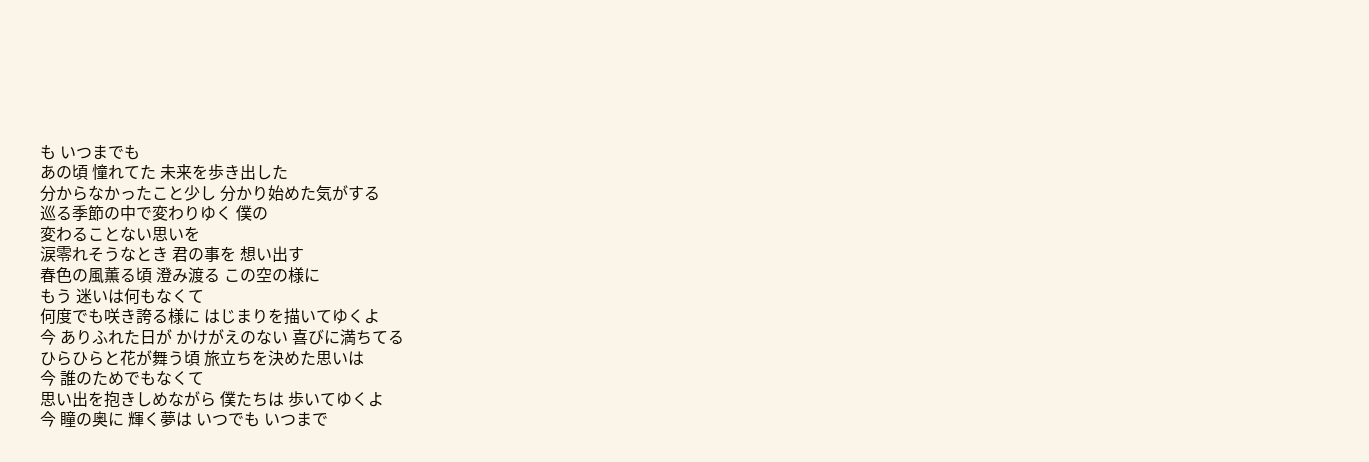も いつまでも
あの頃 憧れてた 未来を歩き出した
分からなかったこと少し 分かり始めた気がする
巡る季節の中で変わりゆく 僕の
変わることない思いを
涙零れそうなとき 君の事を 想い出す
春色の風薫る頃 澄み渡る この空の様に
もう 迷いは何もなくて
何度でも咲き誇る様に はじまりを描いてゆくよ
今 ありふれた日が かけがえのない 喜びに満ちてる
ひらひらと花が舞う頃 旅立ちを決めた思いは
今 誰のためでもなくて
思い出を抱きしめながら 僕たちは 歩いてゆくよ
今 瞳の奥に 輝く夢は いつでも いつまで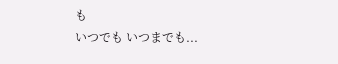も
いつでも いつまでも...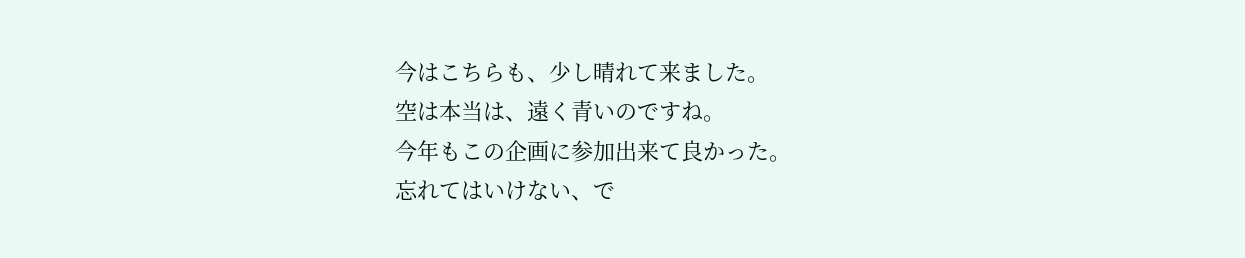今はこちらも、少し晴れて来ました。
空は本当は、遠く青いのですね。
今年もこの企画に参加出来て良かった。
忘れてはいけない、で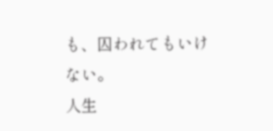も、囚われてもいけない。
人生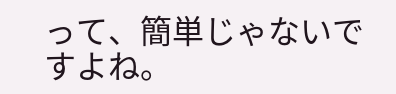って、簡単じゃないですよね。